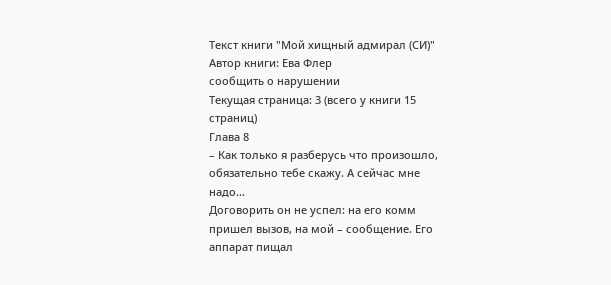Текст книги "Мой хищный адмирал (СИ)"
Автор книги: Ева Флер
сообщить о нарушении
Текущая страница: 3 (всего у книги 15 страниц)
Глава 8
– Как только я разберусь что произошло, обязательно тебе скажу. А сейчас мне надо…
Договорить он не успел: на его комм пришел вызов, на мой – сообщение. Его аппарат пищал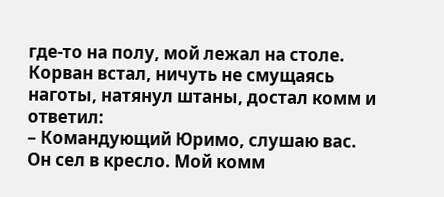где-то на полу, мой лежал на столе.
Корван встал, ничуть не смущаясь наготы, натянул штаны, достал комм и ответил:
– Командующий Юримо, слушаю вас.
Он сел в кресло. Мой комм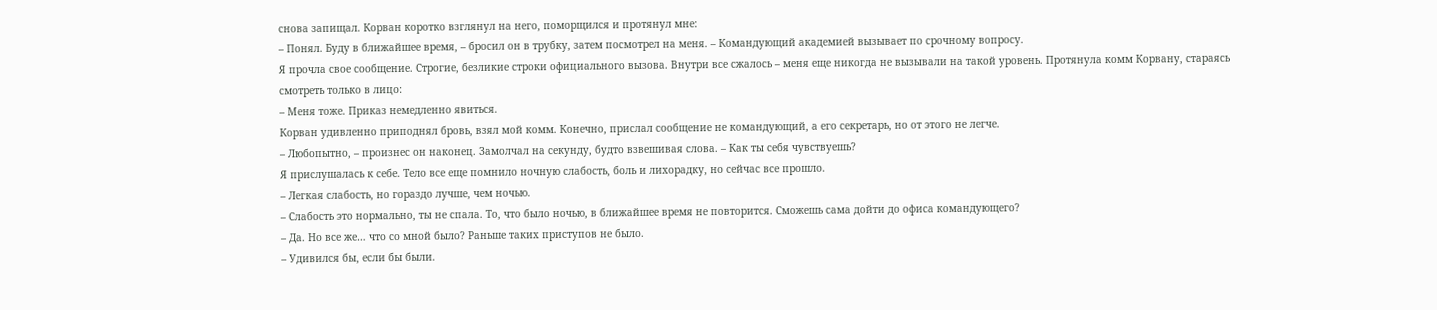снова запищал. Корван коротко взглянул на него, поморщился и протянул мне:
– Понял. Буду в ближайшее время, – бросил он в трубку, затем посмотрел на меня. – Командующий академией вызывает по срочному вопросу.
Я прочла свое сообщение. Строгие, безликие строки официального вызова. Внутри все сжалось – меня еще никогда не вызывали на такой уровень. Протянула комм Корвану, стараясь смотреть только в лицо:
– Меня тоже. Приказ немедленно явиться.
Корван удивленно приподнял бровь, взял мой комм. Конечно, прислал сообщение не командующий, а его секретарь, но от этого не легче.
– Любопытно, – произнес он наконец. Замолчал на секунду, будто взвешивая слова. – Как ты себя чувствуешь?
Я прислушалась к себе. Тело все еще помнило ночную слабость, боль и лихорадку, но сейчас все прошло.
– Легкая слабость, но гораздо лучше, чем ночью.
– Слабость это нормально, ты не спала. То, что было ночью, в ближайшее время не повторится. Сможешь сама дойти до офиса командующего?
– Да. Но все же… что со мной было? Раньше таких приступов не было.
– Удивился бы, если бы были.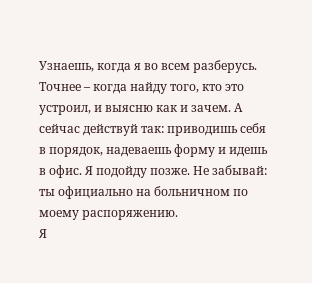Узнаешь, когда я во всем разберусь. Точнее – когда найду того, кто это устроил, и выясню как и зачем. А сейчас действуй так: приводишь себя в порядок, надеваешь форму и идешь в офис. Я подойду позже. Не забывай: ты официально на больничном по моему распоряжению.
Я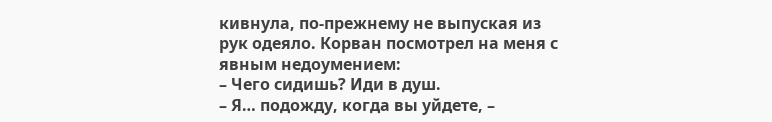кивнула, по-прежнему не выпуская из рук одеяло. Корван посмотрел на меня с явным недоумением:
– Чего сидишь? Иди в душ.
– Я… подожду, когда вы уйдете, –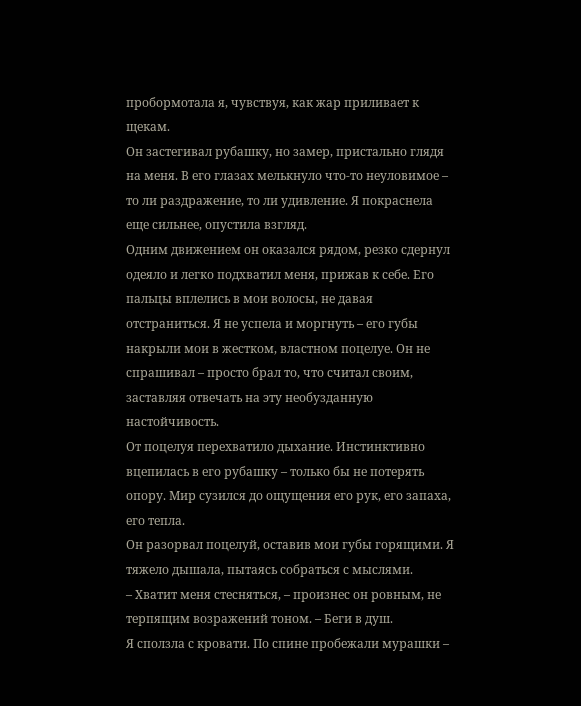пробормотала я, чувствуя, как жар приливает к щекам.
Он застегивал рубашку, но замер, пристально глядя на меня. В его глазах мелькнуло что-то неуловимое – то ли раздражение, то ли удивление. Я покраснела еще сильнее, опустила взгляд.
Одним движением он оказался рядом, резко сдернул одеяло и легко подхватил меня, прижав к себе. Его пальцы вплелись в мои волосы, не давая отстраниться. Я не успела и моргнуть – его губы накрыли мои в жестком, властном поцелуе. Он не спрашивал – просто брал то, что считал своим, заставляя отвечать на эту необузданную настойчивость.
От поцелуя перехватило дыхание. Инстинктивно вцепилась в его рубашку – только бы не потерять опору. Мир сузился до ощущения его рук, его запаха, его тепла.
Он разорвал поцелуй, оставив мои губы горящими. Я тяжело дышала, пытаясь собраться с мыслями.
– Хватит меня стесняться, – произнес он ровным, не терпящим возражений тоном. – Беги в душ.
Я сползла с кровати. По спине пробежали мурашки –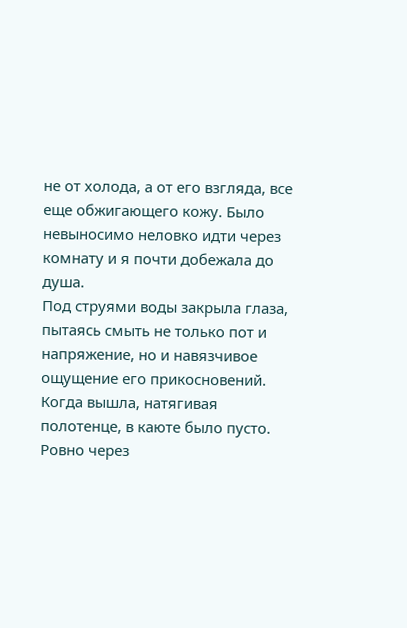не от холода, а от его взгляда, все еще обжигающего кожу. Было невыносимо неловко идти через комнату и я почти добежала до душа.
Под струями воды закрыла глаза, пытаясь смыть не только пот и напряжение, но и навязчивое ощущение его прикосновений. Когда вышла, натягивая полотенце, в каюте было пусто.
Ровно через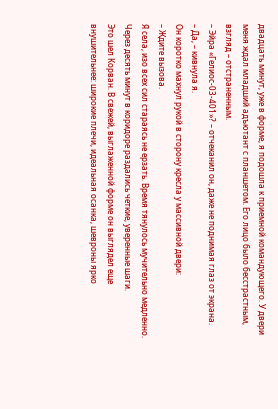двадцать минут, уже в форме, я подошла к приемной командующего. У двери меня ждал младший адъютант с планшетом. Его лицо было бесстрастным, взгляд – отстраненным.
– Эйра «Гелиос-03-401»? – отчеканил он, даже не поднимая глаз от экрана.
– Да, – кивнула я.
Он коротко махнул рукой в сторону кресла у массивной двери:
– Ждите вызова.
Я села, изо всех сил стараясь не ерзать. Время тянулось мучительно медленно. Через десять минут в коридоре раздались четкие, уверенные шаги.
Это шел Корван. В свежей, выглаженной форме он выглядел еще внушительнее: широкие плечи, идеальная осанка, шевроны ярко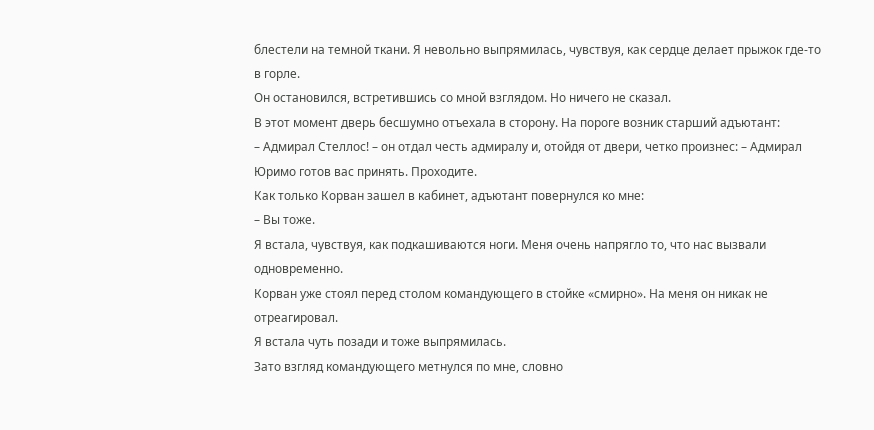блестели на темной ткани. Я невольно выпрямилась, чувствуя, как сердце делает прыжок где-то в горле.
Он остановился, встретившись со мной взглядом. Но ничего не сказал.
В этот момент дверь бесшумно отъехала в сторону. На пороге возник старший адъютант:
– Адмирал Стеллос! – он отдал честь адмиралу и, отойдя от двери, четко произнес: – Адмирал Юримо готов вас принять. Проходите.
Как только Корван зашел в кабинет, адъютант повернулся ко мне:
– Вы тоже.
Я встала, чувствуя, как подкашиваются ноги. Меня очень напрягло то, что нас вызвали одновременно.
Корван уже стоял перед столом командующего в стойке «смирно». На меня он никак не отреагировал.
Я встала чуть позади и тоже выпрямилась.
Зато взгляд командующего метнулся по мне, словно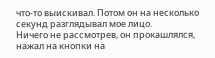что-то выискивал. Потом он на несколько секунд разглядывал мое лицо.
Ничего не рассмотрев, он прокашлялся, нажал на кнопки на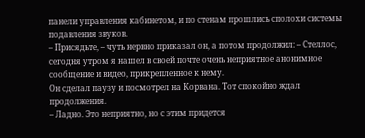панели управления кабинетом, и по стенам прошлись сполохи системы подавления звуков.
– Присядьте, – чуть нервно приказал он, а потом продолжил: – Стеллос, сегодня утром я нашел в своей почте очень неприятное анонимное сообщение и видео, прикрепленное к нему.
Он сделал паузу и посмотрел на Корвана. Тот спокойно ждал продолжения.
– Ладно. Это неприятно, но с этим придется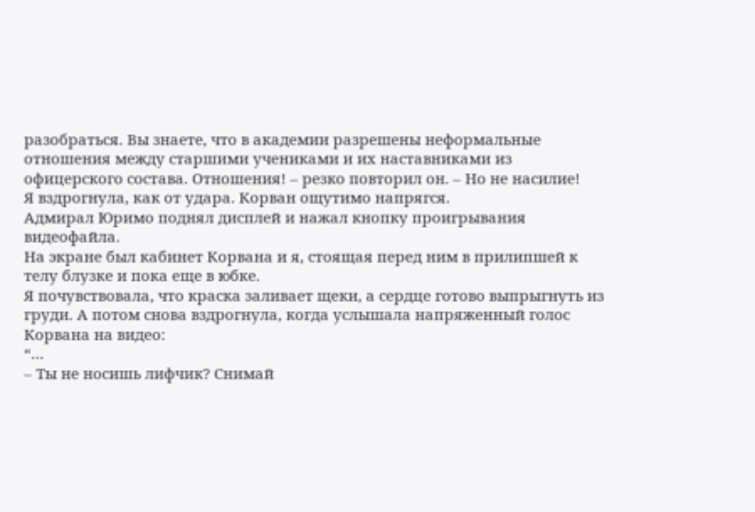разобраться. Вы знаете, что в академии разрешены неформальные отношения между старшими учениками и их наставниками из офицерского состава. Отношения! – резко повторил он. – Но не насилие!
Я вздрогнула, как от удара. Корван ощутимо напрягся.
Адмирал Юримо поднял дисплей и нажал кнопку проигрывания видеофайла.
На экране был кабинет Корвана и я, стоящая перед ним в прилипшей к телу блузке и пока еще в юбке.
Я почувствовала, что краска заливает щеки, а сердце готово выпрыгнуть из груди. А потом снова вздрогнула, когда услышала напряженный голос Корвана на видео:
“…
– Ты не носишь лифчик? Снимай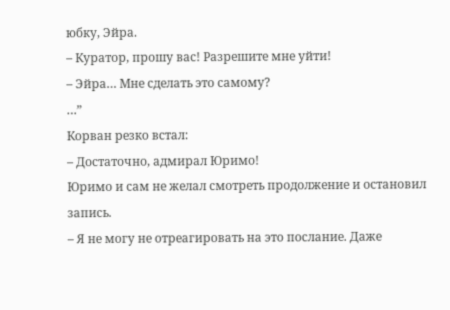юбку, Эйра.
– Куратор, прошу вас! Разрешите мне уйти!
– Эйра… Мне сделать это самому?
…”
Корван резко встал:
– Достаточно, адмирал Юримо!
Юримо и сам не желал смотреть продолжение и остановил запись.
– Я не могу не отреагировать на это послание. Даже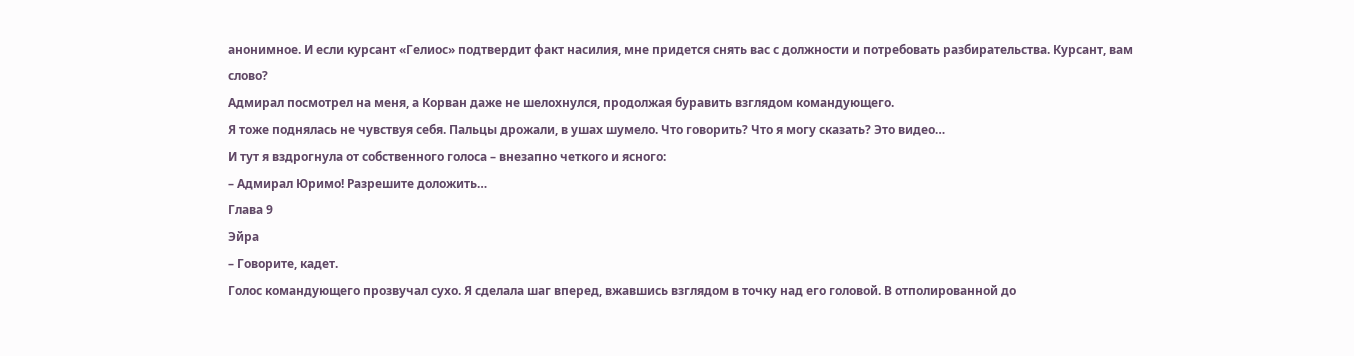анонимное. И если курсант «Гелиос» подтвердит факт насилия, мне придется снять вас с должности и потребовать разбирательства. Курсант, вам слово?
Адмирал посмотрел на меня, а Корван даже не шелохнулся, продолжая буравить взглядом командующего.
Я тоже поднялась не чувствуя себя. Пальцы дрожали, в ушах шумело. Что говорить? Что я могу сказать? Это видео…
И тут я вздрогнула от собственного голоса – внезапно четкого и ясного:
– Адмирал Юримо! Разрешите доложить…
Глава 9
Эйра
– Говорите, кадет.
Голос командующего прозвучал сухо. Я сделала шаг вперед, вжавшись взглядом в точку над его головой. В отполированной до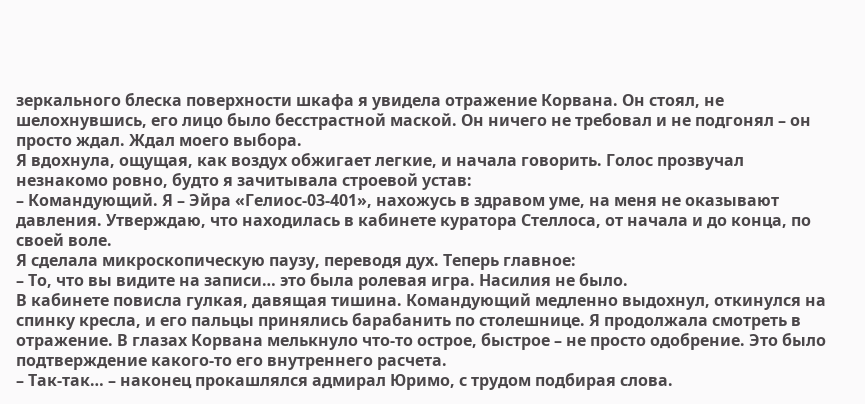зеркального блеска поверхности шкафа я увидела отражение Корвана. Он стоял, не шелохнувшись, его лицо было бесстрастной маской. Он ничего не требовал и не подгонял – он просто ждал. Ждал моего выбора.
Я вдохнула, ощущая, как воздух обжигает легкие, и начала говорить. Голос прозвучал незнакомо ровно, будто я зачитывала строевой устав:
– Командующий. Я – Эйра «Гелиос-03-401», нахожусь в здравом уме, на меня не оказывают давления. Утверждаю, что находилась в кабинете куратора Стеллоса, от начала и до конца, по своей воле.
Я сделала микроскопическую паузу, переводя дух. Теперь главное:
– То, что вы видите на записи… это была ролевая игра. Насилия не было.
В кабинете повисла гулкая, давящая тишина. Командующий медленно выдохнул, откинулся на спинку кресла, и его пальцы принялись барабанить по столешнице. Я продолжала смотреть в отражение. В глазах Корвана мелькнуло что-то острое, быстрое – не просто одобрение. Это было подтверждение какого-то его внутреннего расчета.
– Так-так… – наконец прокашлялся адмирал Юримо, с трудом подбирая слова.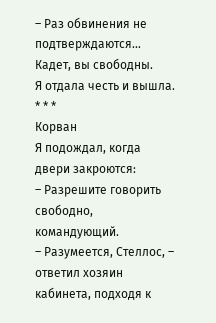– Раз обвинения не подтверждаются… Кадет, вы свободны.
Я отдала честь и вышла.
* * *
Корван
Я подождал, когда двери закроются:
– Разрешите говорить свободно, командующий.
– Разумеется, Стеллос, – ответил хозяин кабинета, подходя к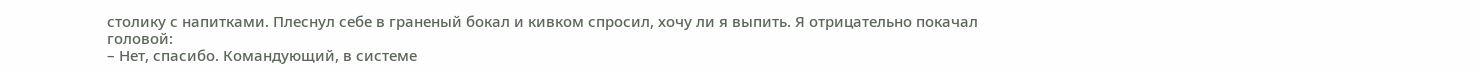столику с напитками. Плеснул себе в граненый бокал и кивком спросил, хочу ли я выпить. Я отрицательно покачал головой:
– Нет, спасибо. Командующий, в системе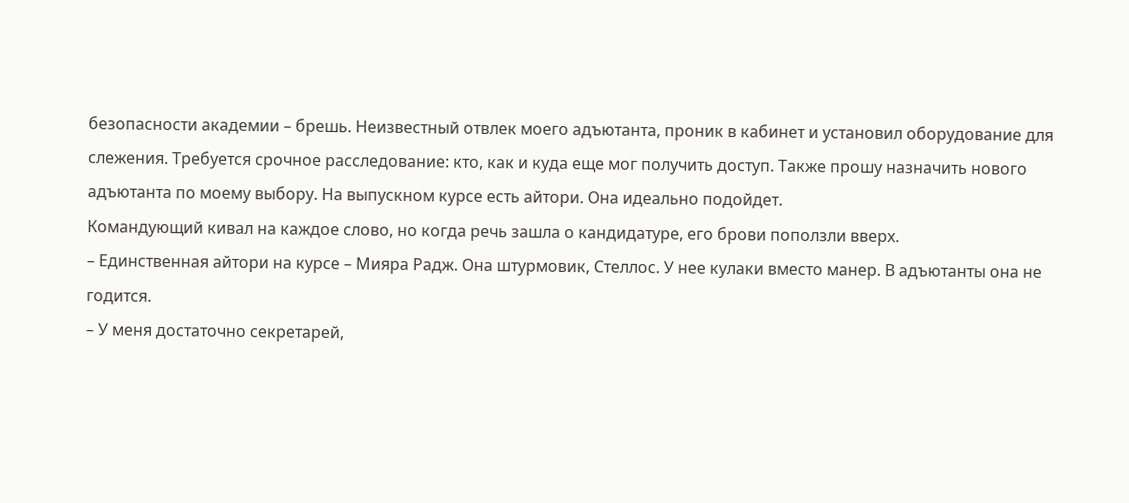безопасности академии – брешь. Неизвестный отвлек моего адъютанта, проник в кабинет и установил оборудование для слежения. Требуется срочное расследование: кто, как и куда еще мог получить доступ. Также прошу назначить нового адъютанта по моему выбору. На выпускном курсе есть айтори. Она идеально подойдет.
Командующий кивал на каждое слово, но когда речь зашла о кандидатуре, его брови поползли вверх.
– Единственная айтори на курсе – Мияра Радж. Она штурмовик, Стеллос. У нее кулаки вместо манер. В адъютанты она не годится.
– У меня достаточно секретарей,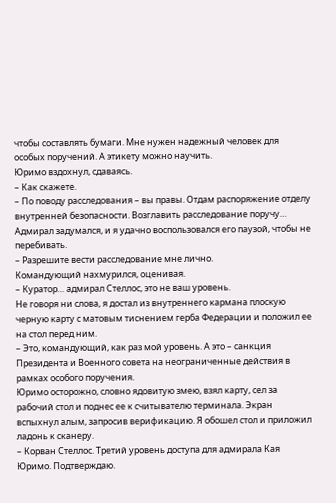чтобы составлять бумаги. Мне нужен надежный человек для особых поручений. А этикету можно научить.
Юримо вздохнул, сдаваясь.
– Как скажете.
– По поводу расследования – вы правы. Отдам распоряжение отделу внутренней безопасности. Возглавить расследование поручу…
Адмирал задумался, и я удачно воспользовался его паузой, чтобы не перебивать.
– Разрешите вести расследование мне лично.
Командующий нахмурился, оценивая.
– Куратор… адмирал Стеллос, это не ваш уровень.
Не говоря ни слова, я достал из внутреннего кармана плоскую черную карту с матовым тиснением герба Федерации и положил ее на стол перед ним.
– Это, командующий, как раз мой уровень. А это – санкция Президента и Военного совета на неограниченные действия в рамках особого поручения.
Юримо осторожно, словно ядовитую змею, взял карту, сел за рабочий стол и поднес ее к считывателю терминала. Экран вспыхнул алым, запросив верификацию. Я обошел стол и приложил ладонь к сканеру.
– Корван Стеллос. Третий уровень доступа для адмирала Кая Юримо. Подтверждаю.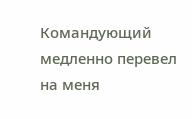Командующий медленно перевел на меня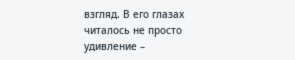взгляд. В его глазах читалось не просто удивление –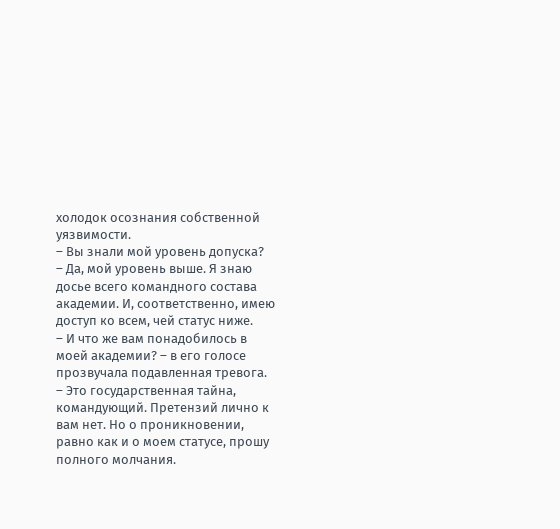холодок осознания собственной уязвимости.
– Вы знали мой уровень допуска?
– Да, мой уровень выше. Я знаю досье всего командного состава академии. И, соответственно, имею доступ ко всем, чей статус ниже.
– И что же вам понадобилось в моей академии? – в его голосе прозвучала подавленная тревога.
– Это государственная тайна, командующий. Претензий лично к вам нет. Но о проникновении, равно как и о моем статусе, прошу полного молчания.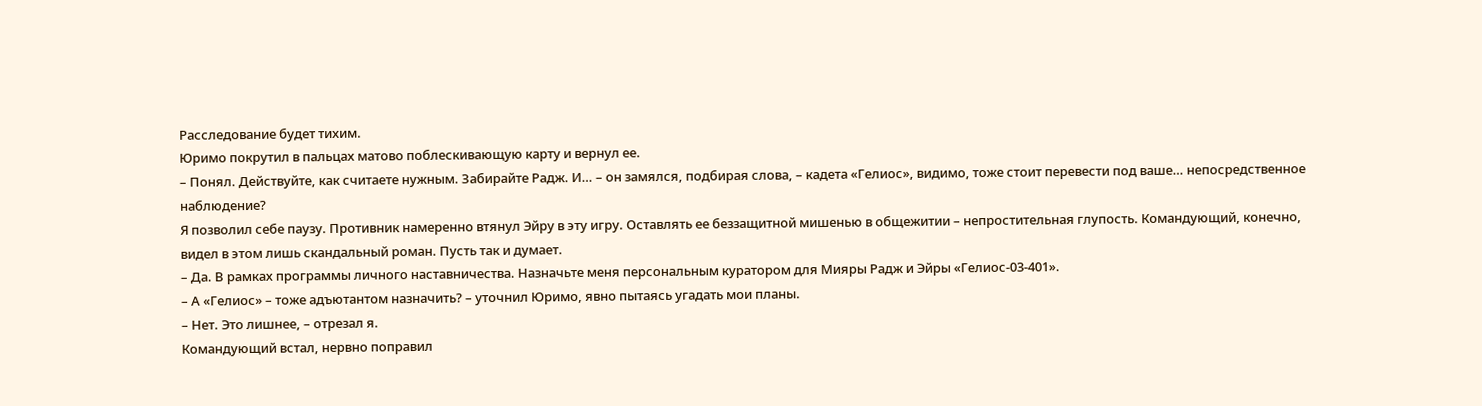Расследование будет тихим.
Юримо покрутил в пальцах матово поблескивающую карту и вернул ее.
– Понял. Действуйте, как считаете нужным. Забирайте Радж. И… – он замялся, подбирая слова, – кадета «Гелиос», видимо, тоже стоит перевести под ваше… непосредственное наблюдение?
Я позволил себе паузу. Противник намеренно втянул Эйру в эту игру. Оставлять ее беззащитной мишенью в общежитии – непростительная глупость. Командующий, конечно, видел в этом лишь скандальный роман. Пусть так и думает.
– Да. В рамках программы личного наставничества. Назначьте меня персональным куратором для Мияры Радж и Эйры «Гелиос-03-401».
– А «Гелиос» – тоже адъютантом назначить? – уточнил Юримо, явно пытаясь угадать мои планы.
– Нет. Это лишнее, – отрезал я.
Командующий встал, нервно поправил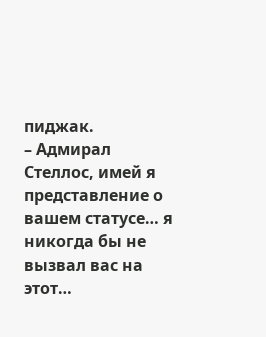пиджак.
– Адмирал Стеллос, имей я представление о вашем статусе… я никогда бы не вызвал вас на этот…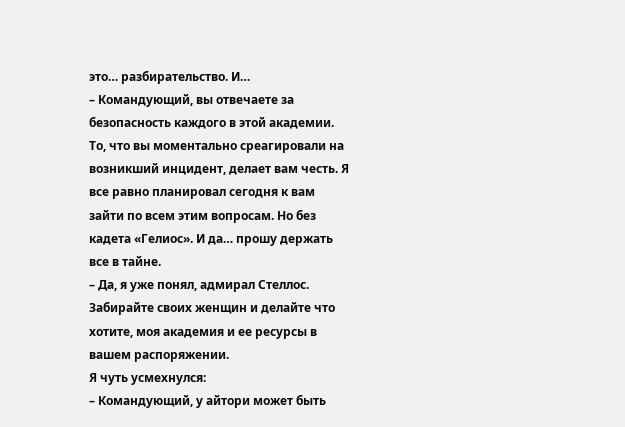это… разбирательство. И…
– Командующий, вы отвечаете за безопасность каждого в этой академии. То, что вы моментально среагировали на возникший инцидент, делает вам честь. Я все равно планировал сегодня к вам зайти по всем этим вопросам. Но без кадета «Гелиос». И да… прошу держать все в тайне.
– Да, я уже понял, адмирал Стеллос. Забирайте своих женщин и делайте что хотите, моя академия и ее ресурсы в вашем распоряжении.
Я чуть усмехнулся:
– Командующий, у айтори может быть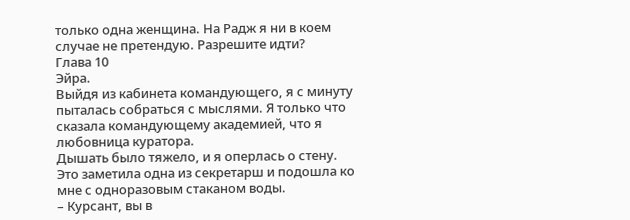только одна женщина. На Радж я ни в коем случае не претендую. Разрешите идти?
Глава 10
Эйра.
Выйдя из кабинета командующего, я с минуту пыталась собраться с мыслями. Я только что сказала командующему академией, что я любовница куратора.
Дышать было тяжело, и я оперлась о стену. Это заметила одна из секретарш и подошла ко мне с одноразовым стаканом воды.
– Курсант, вы в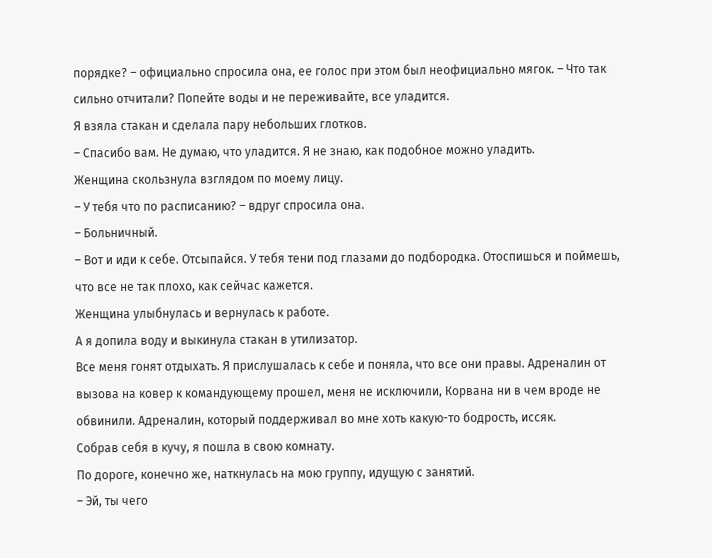порядке? – официально спросила она, ее голос при этом был неофициально мягок. – Что так сильно отчитали? Попейте воды и не переживайте, все уладится.
Я взяла стакан и сделала пару небольших глотков.
– Спасибо вам. Не думаю, что уладится. Я не знаю, как подобное можно уладить.
Женщина скользнула взглядом по моему лицу.
– У тебя что по расписанию? – вдруг спросила она.
– Больничный.
– Вот и иди к себе. Отсыпайся. У тебя тени под глазами до подбородка. Отоспишься и поймешь, что все не так плохо, как сейчас кажется.
Женщина улыбнулась и вернулась к работе.
А я допила воду и выкинула стакан в утилизатор.
Все меня гонят отдыхать. Я прислушалась к себе и поняла, что все они правы. Адреналин от вызова на ковер к командующему прошел, меня не исключили, Корвана ни в чем вроде не обвинили. Адреналин, который поддерживал во мне хоть какую-то бодрость, иссяк.
Собрав себя в кучу, я пошла в свою комнату.
По дороге, конечно же, наткнулась на мою группу, идущую с занятий.
– Эй, ты чего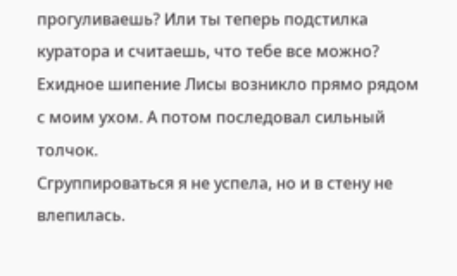прогуливаешь? Или ты теперь подстилка куратора и считаешь, что тебе все можно?
Ехидное шипение Лисы возникло прямо рядом с моим ухом. А потом последовал сильный толчок.
Сгруппироваться я не успела, но и в стену не влепилась.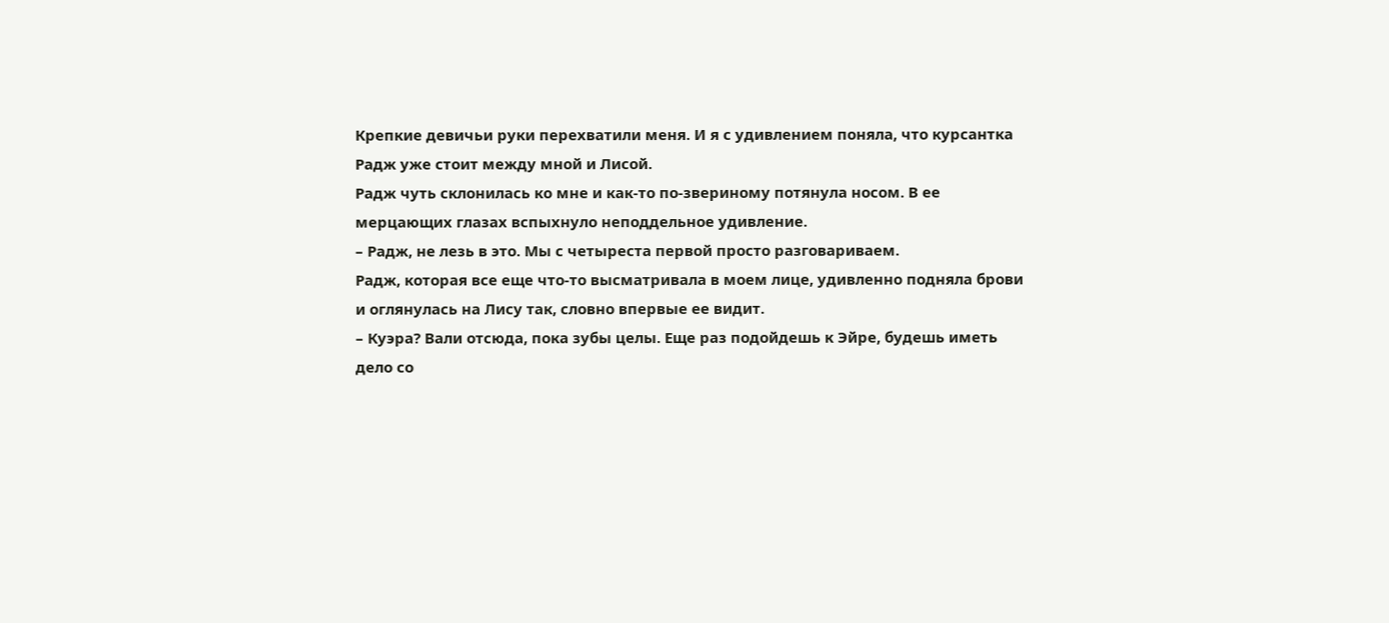Крепкие девичьи руки перехватили меня. И я с удивлением поняла, что курсантка Радж уже стоит между мной и Лисой.
Радж чуть склонилась ко мне и как-то по-звериному потянула носом. В ее мерцающих глазах вспыхнуло неподдельное удивление.
– Радж, не лезь в это. Мы с четыреста первой просто разговариваем.
Радж, которая все еще что-то высматривала в моем лице, удивленно подняла брови и оглянулась на Лису так, словно впервые ее видит.
– Куэра? Вали отсюда, пока зубы целы. Еще раз подойдешь к Эйре, будешь иметь дело со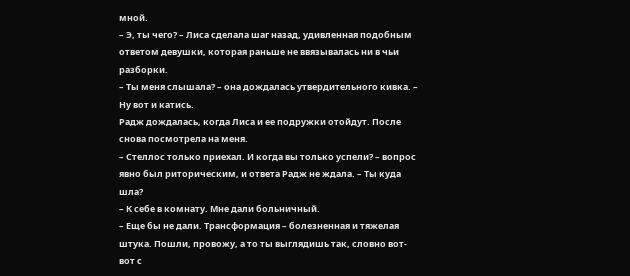мной.
– Э, ты чего? – Лиса сделала шаг назад, удивленная подобным ответом девушки, которая раньше не ввязывалась ни в чьи разборки.
– Ты меня слышала? – она дождалась утвердительного кивка. – Ну вот и катись.
Радж дождалась, когда Лиса и ее подружки отойдут. После снова посмотрела на меня.
– Стеллос только приехал. И когда вы только успели? – вопрос явно был риторическим, и ответа Радж не ждала. – Ты куда шла?
– К себе в комнату. Мне дали больничный.
– Еще бы не дали. Трансформация – болезненная и тяжелая штука. Пошли, провожу, а то ты выглядишь так, словно вот-вот с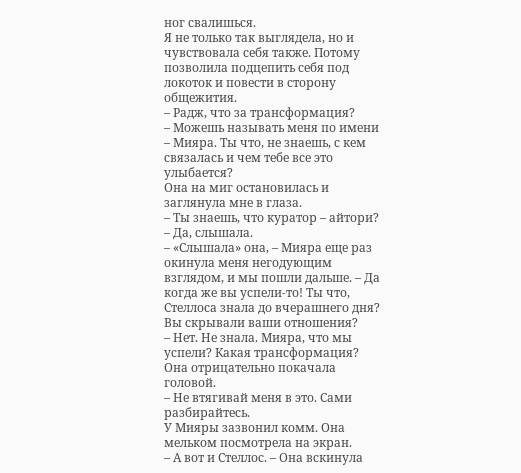ног свалишься.
Я не только так выглядела, но и чувствовала себя также. Потому позволила подцепить себя под локоток и повести в сторону общежития.
– Радж, что за трансформация?
– Можешь называть меня по имени – Мияра. Ты что, не знаешь, с кем связалась и чем тебе все это улыбается?
Она на миг остановилась и заглянула мне в глаза.
– Ты знаешь, что куратор – айтори?
– Да, слышала.
– «Слышала» она, – Мияра еще раз окинула меня негодующим взглядом, и мы пошли дальше. – Да когда же вы успели-то! Ты что, Стеллоса знала до вчерашнего дня? Вы скрывали ваши отношения?
– Нет. Не знала. Мияра, что мы успели? Какая трансформация?
Она отрицательно покачала головой.
– Не втягивай меня в это. Сами разбирайтесь.
У Мияры зазвонил комм. Она мельком посмотрела на экран.
– А вот и Стеллос. – Она вскинула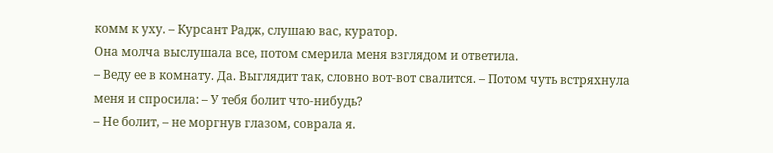комм к уху. – Курсант Радж, слушаю вас, куратор.
Она молча выслушала все, потом смерила меня взглядом и ответила.
– Веду ее в комнату. Да. Выглядит так, словно вот-вот свалится. – Потом чуть встряхнула меня и спросила: – У тебя болит что-нибудь?
– Не болит, – не моргнув глазом, соврала я.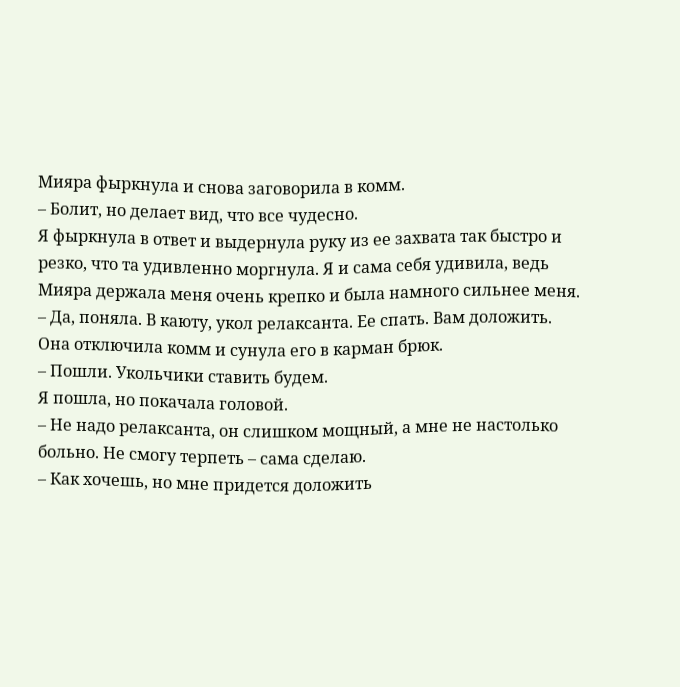Мияра фыркнула и снова заговорила в комм.
– Болит, но делает вид, что все чудесно.
Я фыркнула в ответ и выдернула руку из ее захвата так быстро и резко, что та удивленно моргнула. Я и сама себя удивила, ведь Мияра держала меня очень крепко и была намного сильнее меня.
– Да, поняла. В каюту, укол релаксанта. Ее спать. Вам доложить.
Она отключила комм и сунула его в карман брюк.
– Пошли. Укольчики ставить будем.
Я пошла, но покачала головой.
– Не надо релаксанта, он слишком мощный, а мне не настолько больно. Не смогу терпеть – сама сделаю.
– Как хочешь, но мне придется доложить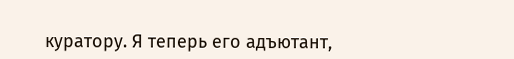куратору. Я теперь его адъютант,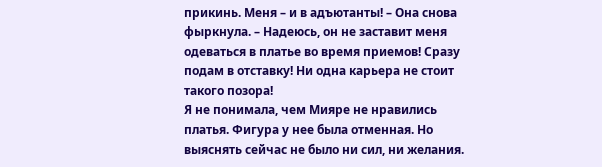прикинь. Меня – и в адъютанты! – Она снова фыркнула. – Надеюсь, он не заставит меня одеваться в платье во время приемов! Сразу подам в отставку! Ни одна карьера не стоит такого позора!
Я не понимала, чем Мияре не нравились платья. Фигура у нее была отменная. Но выяснять сейчас не было ни сил, ни желания.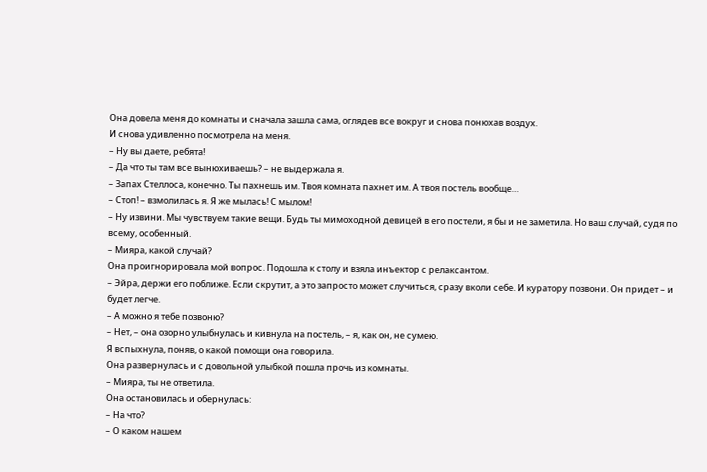Она довела меня до комнаты и сначала зашла сама, оглядев все вокруг и снова понюхав воздух.
И снова удивленно посмотрела на меня.
– Ну вы даете, ребята!
– Да что ты там все вынюхиваешь? – не выдержала я.
– Запах Стеллоса, конечно. Ты пахнешь им. Твоя комната пахнет им. А твоя постель вообще…
– Стоп! – взмолилась я. Я же мылась! С мылом!
– Ну извини. Мы чувствуем такие вещи. Будь ты мимоходной девицей в его постели, я бы и не заметила. Но ваш случай, судя по всему, особенный.
– Мияра, какой случай?
Она проигнорировала мой вопрос. Подошла к столу и взяла инъектор с релаксантом.
– Эйра, держи его поближе. Если скрутит, а это запросто может случиться, сразу вколи себе. И куратору позвони. Он придет – и будет легче.
– А можно я тебе позвоню?
– Нет, – она озорно улыбнулась и кивнула на постель, – я, как он, не сумею.
Я вспыхнула, поняв, о какой помощи она говорила.
Она развернулась и с довольной улыбкой пошла прочь из комнаты.
– Мияра, ты не ответила.
Она остановилась и обернулась:
– На что?
– О каком нашем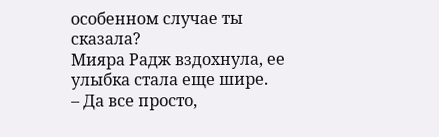особенном случае ты сказала?
Мияра Радж вздохнула, ее улыбка стала еще шире.
– Да все просто,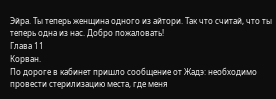Эйра. Ты теперь женщина одного из айтори. Так что считай, что ты теперь одна из нас. Добро пожаловать!
Глава 11
Корван.
По дороге в кабинет пришло сообщение от Жадэ: необходимо провести стерилизацию места, где меня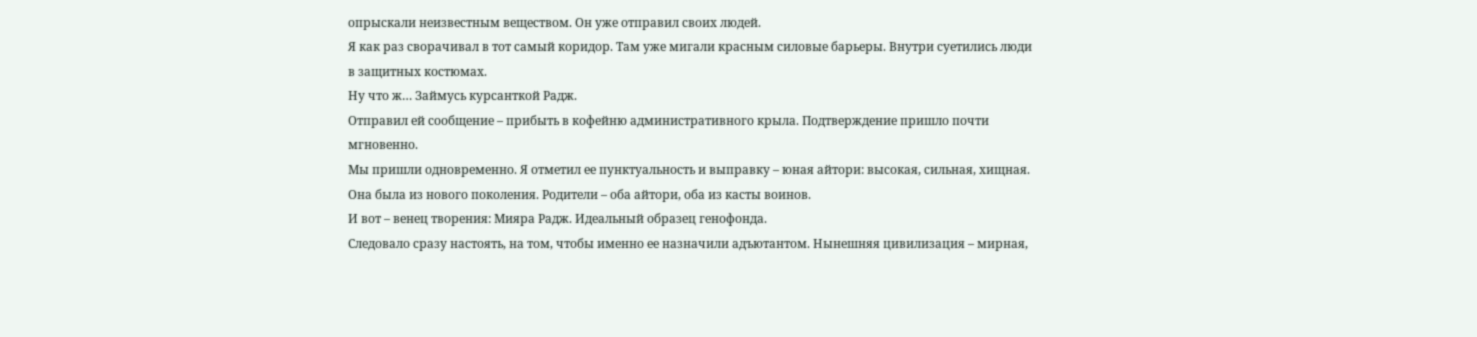опрыскали неизвестным веществом. Он уже отправил своих людей.
Я как раз сворачивал в тот самый коридор. Там уже мигали красным силовые барьеры. Внутри суетились люди в защитных костюмах.
Ну что ж… Займусь курсанткой Радж.
Отправил ей сообщение – прибыть в кофейню административного крыла. Подтверждение пришло почти мгновенно.
Мы пришли одновременно. Я отметил ее пунктуальность и выправку – юная айтори: высокая, сильная, хищная. Она была из нового поколения. Родители – оба айтори, оба из касты воинов.
И вот – венец творения: Мияра Радж. Идеальный образец генофонда.
Следовало сразу настоять, на том, чтобы именно ее назначили адъютантом. Нынешняя цивилизация – мирная,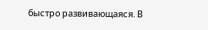быстро развивающаяся. В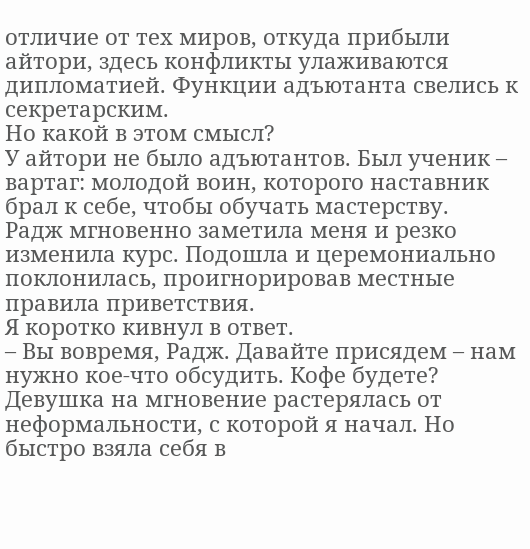отличие от тех миров, откуда прибыли айтори, здесь конфликты улаживаются дипломатией. Функции адъютанта свелись к секретарским.
Но какой в этом смысл?
У айтори не было адъютантов. Был ученик – вартаг: молодой воин, которого наставник брал к себе, чтобы обучать мастерству.
Радж мгновенно заметила меня и резко изменила курс. Подошла и церемониально поклонилась, проигнорировав местные правила приветствия.
Я коротко кивнул в ответ.
– Вы вовремя, Радж. Давайте присядем – нам нужно кое-что обсудить. Кофе будете?
Девушка на мгновение растерялась от неформальности, с которой я начал. Но быстро взяла себя в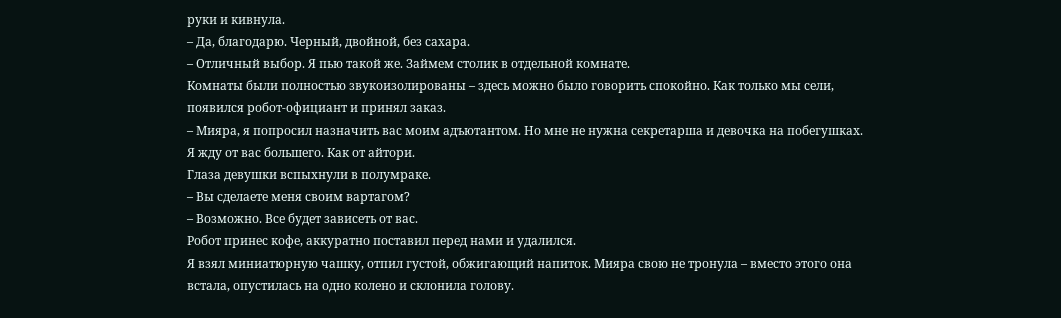руки и кивнула.
– Да, благодарю. Черный, двойной, без сахара.
– Отличный выбор. Я пью такой же. Займем столик в отдельной комнате.
Комнаты были полностью звукоизолированы – здесь можно было говорить спокойно. Как только мы сели, появился робот-официант и принял заказ.
– Мияра, я попросил назначить вас моим адъютантом. Но мне не нужна секретарша и девочка на побегушках. Я жду от вас большего. Как от айтори.
Глаза девушки вспыхнули в полумраке.
– Вы сделаете меня своим вартагом?
– Возможно. Все будет зависеть от вас.
Робот принес кофе, аккуратно поставил перед нами и удалился.
Я взял миниатюрную чашку, отпил густой, обжигающий напиток. Мияра свою не тронула – вместо этого она встала, опустилась на одно колено и склонила голову.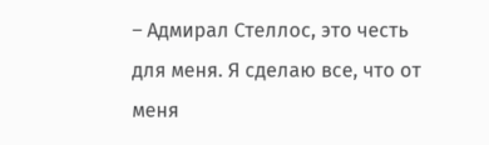– Адмирал Стеллос, это честь для меня. Я сделаю все, что от меня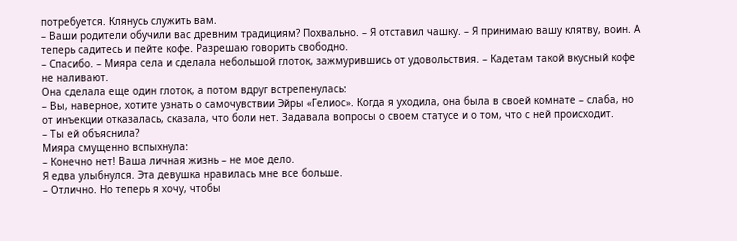потребуется. Клянусь служить вам.
– Ваши родители обучили вас древним традициям? Похвально. – Я отставил чашку. – Я принимаю вашу клятву, воин. А теперь садитесь и пейте кофе. Разрешаю говорить свободно.
– Спасибо. – Мияра села и сделала небольшой глоток, зажмурившись от удовольствия. – Кадетам такой вкусный кофе не наливают.
Она сделала еще один глоток, а потом вдруг встрепенулась:
– Вы, наверное, хотите узнать о самочувствии Эйры «Гелиос». Когда я уходила, она была в своей комнате – слаба, но от инъекции отказалась, сказала, что боли нет. Задавала вопросы о своем статусе и о том, что с ней происходит.
– Ты ей объяснила?
Мияра смущенно вспыхнула:
– Конечно нет! Ваша личная жизнь – не мое дело.
Я едва улыбнулся. Эта девушка нравилась мне все больше.
– Отлично. Но теперь я хочу, чтобы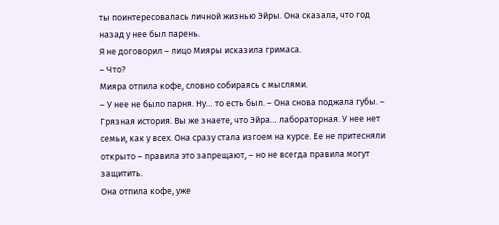ты поинтересовалась личной жизнью Эйры. Она сказала, что год назад у нее был парень.
Я не договорил – лицо Мияры исказила гримаса.
– Что?
Мияра отпила кофе, словно собираясь с мыслями.
– У нее не было парня. Ну… то есть был. – Она снова поджала губы. – Грязная история. Вы же знаете, что Эйра… лабораторная. У нее нет семьи, как у всех. Она сразу стала изгоем на курсе. Ее не притесняли открыто – правила это запрещают, – но не всегда правила могут защитить.
Она отпила кофе, уже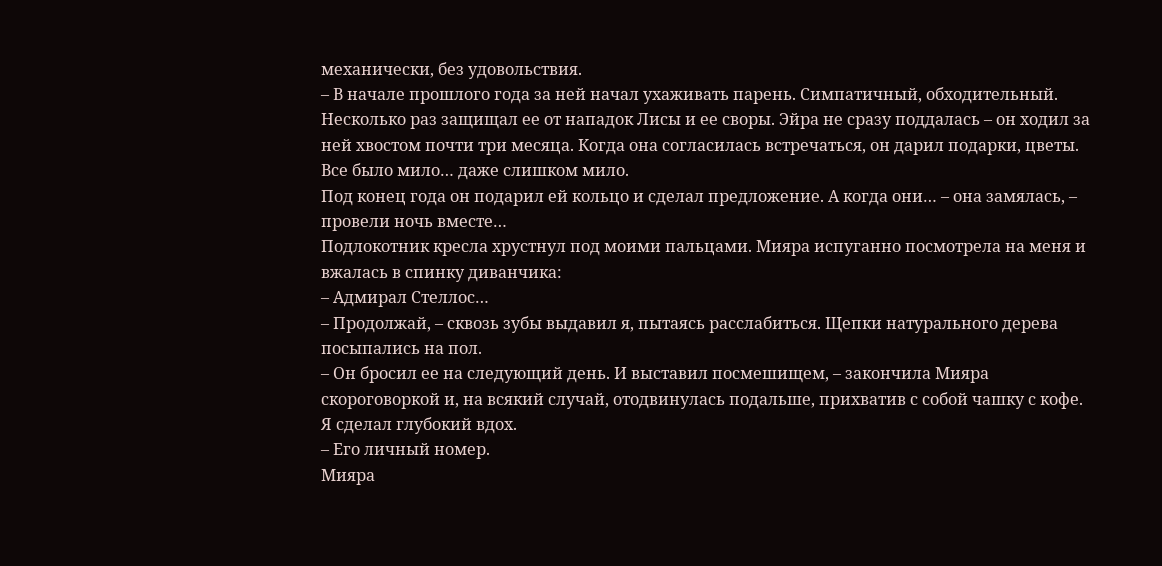механически, без удовольствия.
– В начале прошлого года за ней начал ухаживать парень. Симпатичный, обходительный. Несколько раз защищал ее от нападок Лисы и ее своры. Эйра не сразу поддалась – он ходил за ней хвостом почти три месяца. Когда она согласилась встречаться, он дарил подарки, цветы. Все было мило… даже слишком мило.
Под конец года он подарил ей кольцо и сделал предложение. А когда они… – она замялась, – провели ночь вместе…
Подлокотник кресла хрустнул под моими пальцами. Мияра испуганно посмотрела на меня и вжалась в спинку диванчика:
– Адмирал Стеллос…
– Продолжай, – сквозь зубы выдавил я, пытаясь расслабиться. Щепки натурального дерева посыпались на пол.
– Он бросил ее на следующий день. И выставил посмешищем, – закончила Мияра скороговоркой и, на всякий случай, отодвинулась подальше, прихватив с собой чашку с кофе.
Я сделал глубокий вдох.
– Его личный номер.
Мияра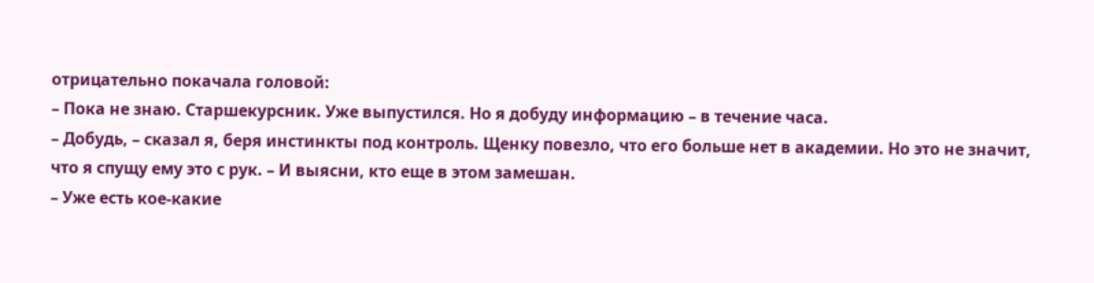отрицательно покачала головой:
– Пока не знаю. Старшекурсник. Уже выпустился. Но я добуду информацию – в течение часа.
– Добудь, – сказал я, беря инстинкты под контроль. Щенку повезло, что его больше нет в академии. Но это не значит, что я спущу ему это с рук. – И выясни, кто еще в этом замешан.
– Уже есть кое-какие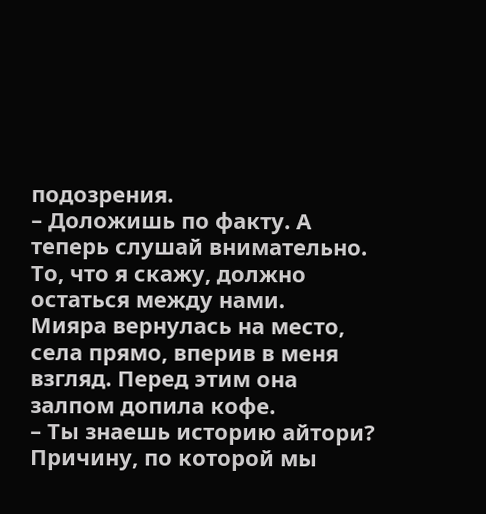подозрения.
– Доложишь по факту. А теперь слушай внимательно. То, что я скажу, должно остаться между нами.
Мияра вернулась на место, села прямо, вперив в меня взгляд. Перед этим она залпом допила кофе.
– Ты знаешь историю айтори? Причину, по которой мы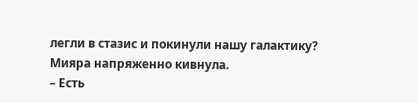легли в стазис и покинули нашу галактику?
Мияра напряженно кивнула.
– Есть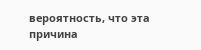вероятность, что эта причина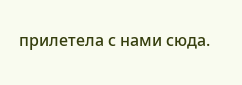прилетела с нами сюда.